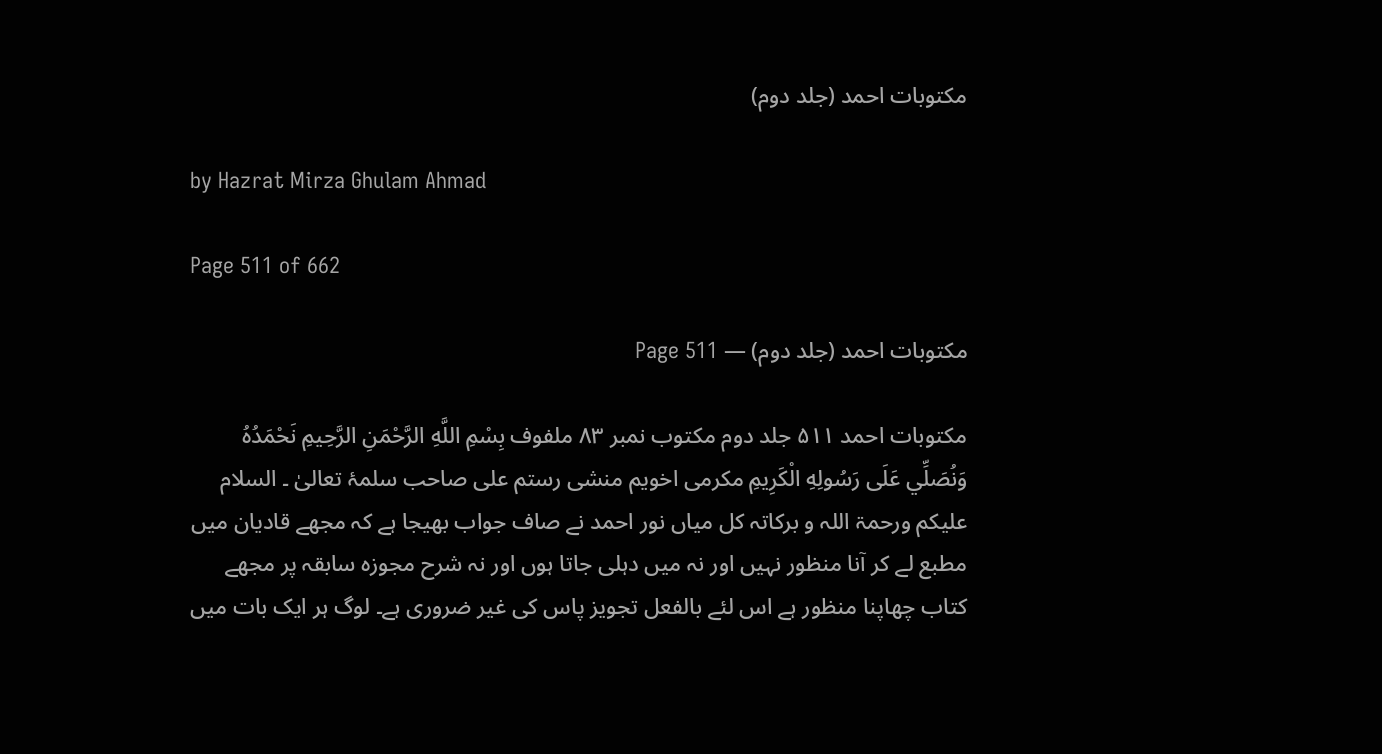مکتوبات احمد (جلد دوم)

by Hazrat Mirza Ghulam Ahmad

Page 511 of 662

مکتوبات احمد (جلد دوم) — Page 511

مکتوبات احمد ۵۱۱ جلد دوم مکتوب نمبر ۸۳ ملفوف بِسْمِ اللَّهِ الرَّحْمَنِ الرَّحِيمِ نَحْمَدُهُ وَنُصَلِّي عَلَى رَسُولِهِ الْكَرِيمِ مکرمی اخویم منشی رستم علی صاحب سلمۂ تعالیٰ ۔ السلام علیکم ورحمۃ اللہ و برکاتہ کل میاں نور احمد نے صاف جواب بھیجا ہے کہ مجھے قادیان میں مطبع لے کر آنا منظور نہیں اور نہ میں دہلی جاتا ہوں اور نہ شرح مجوزہ سابقہ پر مجھے کتاب چھاپنا منظور ہے اس لئے بالفعل تجویز پاس کی غیر ضروری ہے۔ لوگ ہر ایک بات میں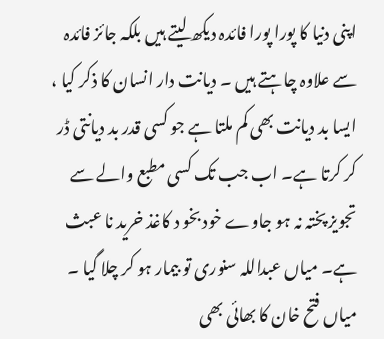اپنی دنیا کا پورا پورا فائدہ دیکھ لیتے ہیں بلکہ جائز فائدہ سے علاوہ چاہتے ہیں ۔ دیانت دار انسان کا ذکر کیا ، ایسا بد دیانت بھی کم ملتا ہے جو کسی قدر بد دیانتی ڈر کر کرتا ہے۔ اب جب تک کسی مطبع والے سے تجویز پختہ نہ ہو جاوے خود بخو د کاغذ خرید نا عبث ہے۔ میاں عبداللہ سنوری تو بیمار ہو کر چلا گیا ۔ میاں فتح خان کا بھائی بھی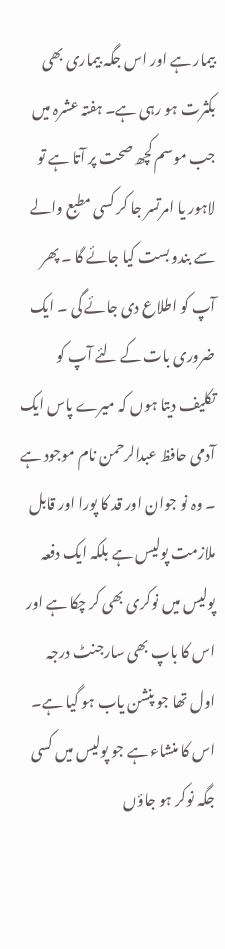بیمار ہے اور اس جگہ بیماری بھی بکثرت ہو رہی ہے۔ ہفتہ عشرہ میں جب موسم کچھ صحت پر آتا ہے تو لاہور یا امرتسر جا کر کسی مطبع والے سے بندو بست کیا جائے گا ۔ پھر آپ کو اطلاع دی جائے گی ۔ ایک ضروری بات کے لئے آپ کو تکلیف دیتا ہوں کہ میرے پاس ایک آدمی حافظ عبدالرحمن نام موجود ہے ۔ وہ نو جوان اور قد کا پورا اور قابل ملازمت پولیس ہے بلکہ ایک دفعہ پولیس میں نوکری بھی کر چکا ہے اور اس کا باپ بھی سارجنٹ درجہ اول تھا جو پنشن یاب ہو گیا ہے۔ اس کا منشاء ہے جو پولیس میں کسی جگہ نوکر ہو جاؤں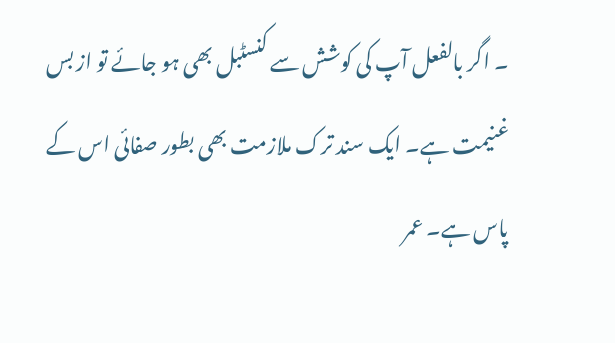۔ اگر بالفعل آپ کی کوشش سے کنسٹبل بھی ہو جائے تو از بس غنیمت ہے۔ ایک سند ترک ملازمت بھی بطور صفائی اس کے پاس ہے۔ عمر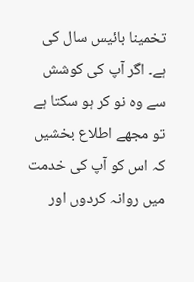تخمینا بائیس سال کی ہے۔ اگر آپ کی کوشش سے وہ نو کر ہو سکتا ہے تو مجھے اطلاع بخشیں کہ اس کو آپ کی خدمت میں روانہ کردوں اور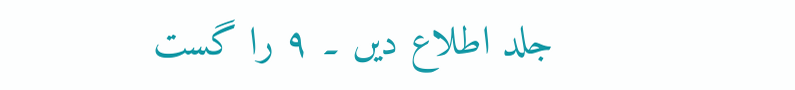جلد اطلاع دیں ۔ ۹ را گست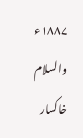۱۸۸۷ء والسلام خاکسار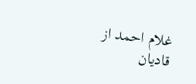غلام احمد از قادیان